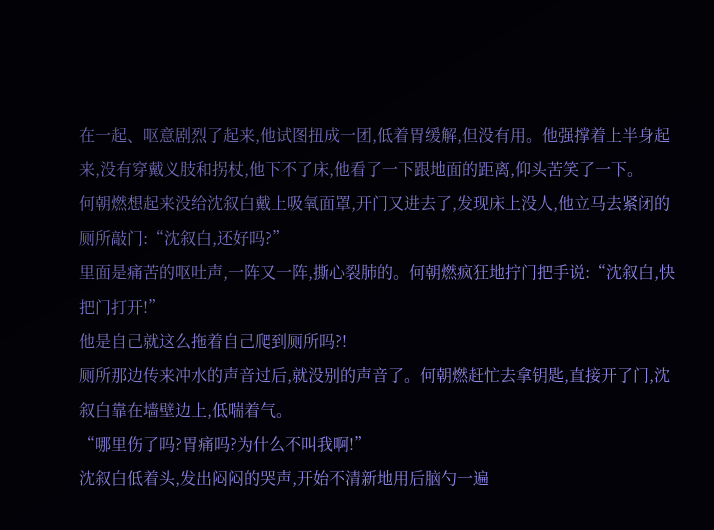在一起、呕意剧烈了起来,他试图扭成一团,低着胃缓解,但没有用。他强撑着上半身起来,没有穿戴义肢和拐杖,他下不了床,他看了一下跟地面的距离,仰头苦笑了一下。
何朝燃想起来没给沈叙白戴上吸氧面罩,开门又进去了,发现床上没人,他立马去紧闭的厕所敲门:“沈叙白,还好吗?”
里面是痛苦的呕吐声,一阵又一阵,撕心裂肺的。何朝燃疯狂地拧门把手说:“沈叙白,快把门打开!”
他是自己就这么拖着自己爬到厕所吗?!
厕所那边传来冲水的声音过后,就没别的声音了。何朝燃赶忙去拿钥匙,直接开了门,沈叙白靠在墙壁边上,低喘着气。
“哪里伤了吗?胃痛吗?为什么不叫我啊!”
沈叙白低着头,发出闷闷的哭声,开始不清新地用后脑勺一遍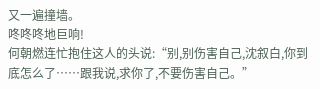又一遍撞墙。
咚咚咚地巨响!
何朝燃连忙抱住这人的头说:“别,别伤害自己,沈叙白,你到底怎么了……跟我说,求你了,不要伤害自己。”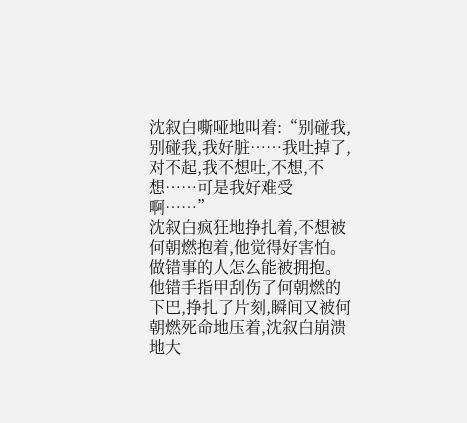沈叙白嘶哑地叫着:“别碰我,别碰我,我好脏……我吐掉了,对不起,我不想吐,不想,不想……可是我好难受啊……”
沈叙白疯狂地挣扎着,不想被何朝燃抱着,他觉得好害怕。
做错事的人怎么能被拥抱。
他错手指甲刮伤了何朝燃的下巴,挣扎了片刻,瞬间又被何朝燃死命地压着,沈叙白崩溃地大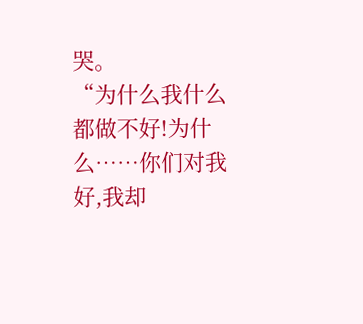哭。
“为什么我什么都做不好!为什么……你们对我好,我却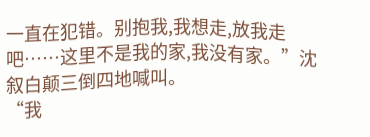一直在犯错。别抱我,我想走,放我走吧……这里不是我的家,我没有家。”沈叙白颠三倒四地喊叫。
“我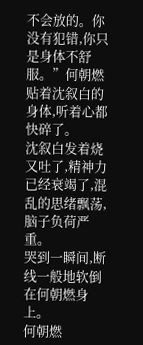不会放的。你没有犯错,你只是身体不舒服。”何朝燃贴着沈叙白的身体,听着心都快碎了。
沈叙白发着烧又吐了,精神力已经衰竭了,混乱的思绪飘荡,脑子负荷严重。
哭到一瞬间,断线一般地软倒在何朝燃身上。
何朝燃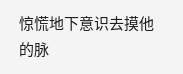惊慌地下意识去摸他的脉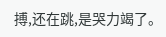搏,还在跳,是哭力竭了。